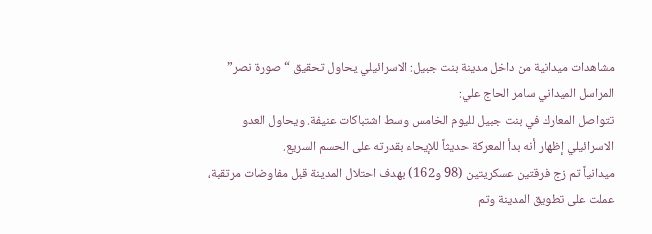مشاهدات ميدانية من داخل مدينة بنت جبيل: الاسرائيلي يحاول تحقيق “صورة نصر”
المراسل الميداني سامر الحاج علي:
تتواصل المعارك في بنت جبيل لليوم الخامس وسط اشتباكات عنيفة. ويحاول العدو الاسرائيلي إظهار أنه بدأ المعركة حديثاً للإيحاء بقدرته على الحسم السريع.
ميدانياً تم زج فرقتين عسكريتين (98 و162) بهدف احتلال المدينة قبل مفاوضات مرتقبة، عملت على تطويق المدينة وتم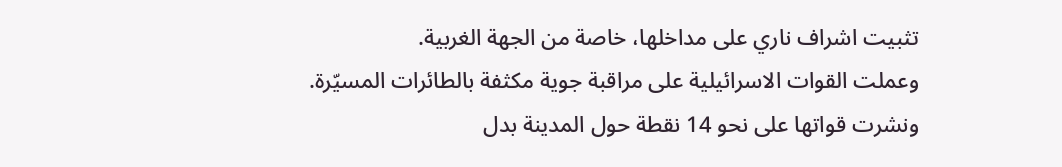تثبيت اشراف ناري على مداخلها، خاصة من الجهة الغربية.
وعملت القوات الاسرائيلية على مراقبة جوية مكثفة بالطائرات المسيّرة.
ونشرت قواتها على نحو 14 نقطة حول المدينة بدل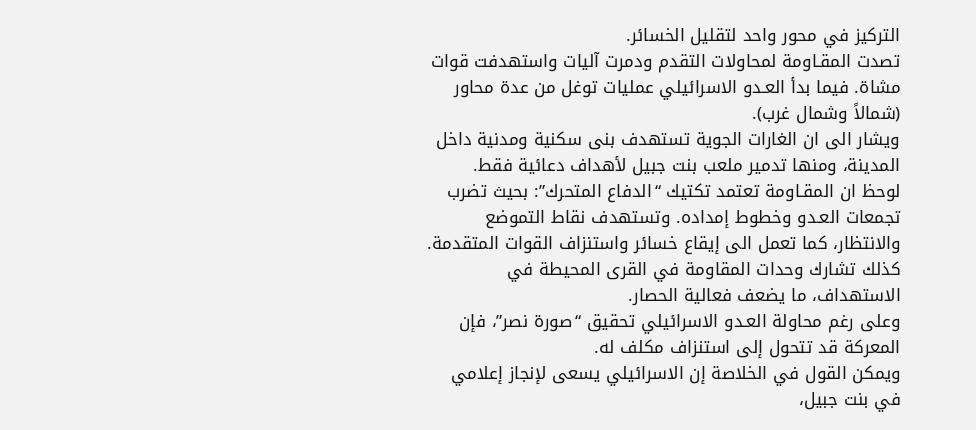التركيز في محور واحد لتقليل الخسائر.
تصدت المقـاومة لمحاولات التقدم ودمرت آليات واستهدفت قوات مشاة. فيما بدأ العـدو الاسرائيلي عمليات توغل من عدة محاور (شمالاً وشمال غرب).
ويشار الى ان الغارات الجوية تستهدف بنى سكنية ومدنية داخل المدينة، ومنها تدمير ملعب بنت جبيل لأهداف دعائية فقط.
لوحظ ان المقـاومة تعتمد تكتيك “الدفاع المتحرك”: بحيث تضرب تجمعات العـدو وخطوط إمداده. وتستهدف نقاط التموضع والانتظار، كما تعمل الى إيقاع خسائر واستنزاف القوات المتقدمة.
كذلك تشارك وحدات المقاومة في القرى المحيطة في الاستهداف، ما يضعف فعالية الحصار.
وعلى رغم محاولة العـدو الاسرائيلي تحقيق “صورة نصر”، فإن المعركة قد تتحول إلى استنزاف مكلف له.
ويمكن القول في الخلاصة إن الاسرائيلي يسعى لإنجاز إعلامي في بنت جبيل،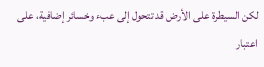لكن السيطرة على الأرض قد تتحول إلى عبء وخسائر إضافية، على اعتبار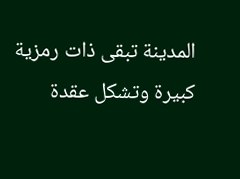المدينة تبقى ذات رمزية كبيرة وتشكل عقدة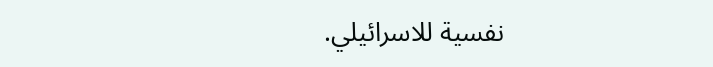نفسية للاسرائيلي.